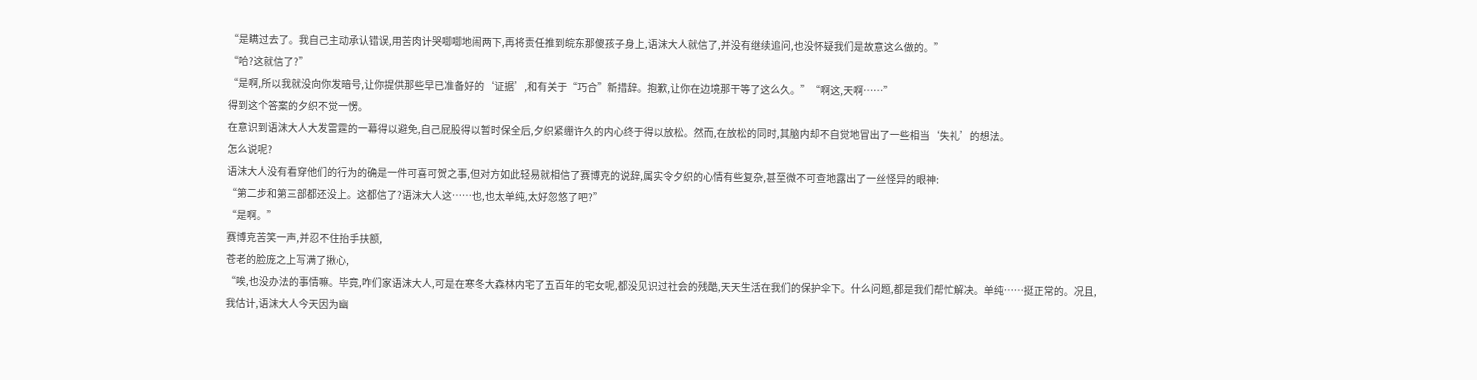“是瞒过去了。我自己主动承认错误,用苦肉计哭唧唧地闹两下,再将责任推到皖东那傻孩子身上,语沫大人就信了,并没有继续追问,也没怀疑我们是故意这么做的。”
“哈?这就信了?”
“是啊,所以我就没向你发暗号,让你提供那些早已准备好的‘证据’,和有关于“巧合”新措辞。抱歉,让你在边境那干等了这么久。”“啊这,天啊……”
得到这个答案的夕织不觉一愣。
在意识到语沫大人大发雷霆的一幕得以避免,自己屁股得以暂时保全后,夕织紧绷许久的内心终于得以放松。然而,在放松的同时,其脑内却不自觉地冒出了一些相当‘失礼’的想法。
怎么说呢?
语沫大人没有看穿他们的行为的确是一件可喜可贺之事,但对方如此轻易就相信了赛博克的说辞,属实令夕织的心情有些复杂,甚至微不可查地露出了一丝怪异的眼神:
“第二步和第三部都还没上。这都信了?语沫大人这……也,也太单纯,太好忽悠了吧?”
“是啊。”
赛博克苦笑一声,并忍不住抬手扶额,
苍老的脸庞之上写满了揪心,
“唉,也没办法的事情嘛。毕竟,咋们家语沫大人,可是在寒冬大森林内宅了五百年的宅女呢,都没见识过社会的残酷,天天生活在我们的保护伞下。什么问题,都是我们帮忙解决。单纯……挺正常的。况且,我估计,语沫大人今天因为幽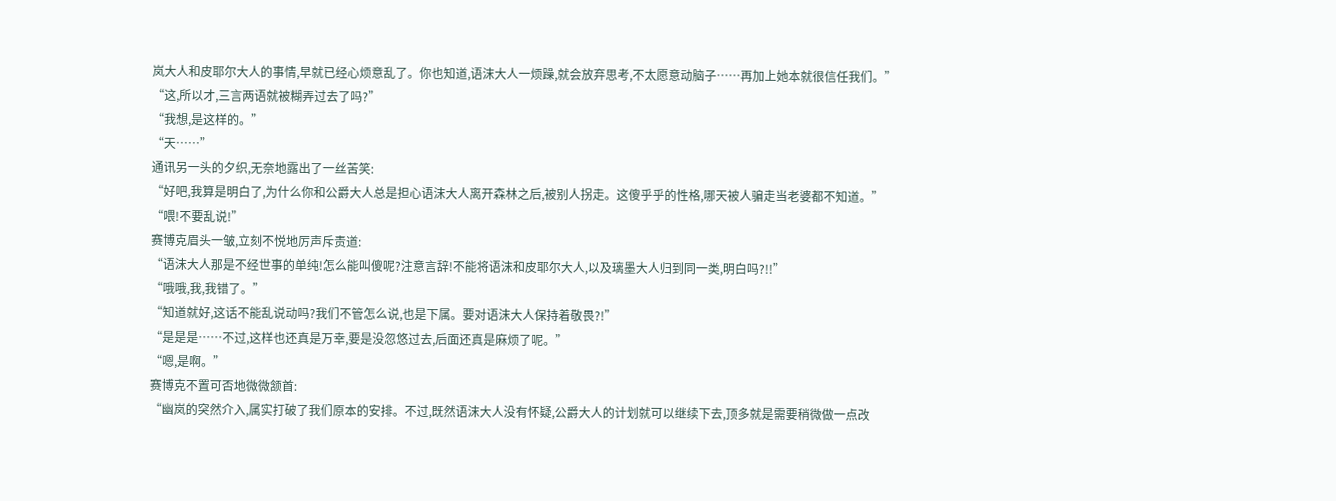岚大人和皮耶尔大人的事情,早就已经心烦意乱了。你也知道,语沫大人一烦躁,就会放弃思考,不太愿意动脑子……再加上她本就很信任我们。”
“这,所以才,三言两语就被糊弄过去了吗?”
“我想,是这样的。”
“天……”
通讯另一头的夕织,无奈地露出了一丝苦笑:
“好吧,我算是明白了,为什么你和公爵大人总是担心语沫大人离开森林之后,被别人拐走。这傻乎乎的性格,哪天被人骗走当老婆都不知道。”
“喂!不要乱说!”
赛博克眉头一皱,立刻不悦地厉声斥责道:
“语沫大人那是不经世事的单纯!怎么能叫傻呢?注意言辞!不能将语沫和皮耶尔大人,以及璃墨大人归到同一类,明白吗?!!”
“哦哦,我,我错了。”
“知道就好,这话不能乱说动吗?我们不管怎么说,也是下属。要对语沫大人保持着敬畏?!”
“是是是……不过,这样也还真是万幸,要是没忽悠过去,后面还真是麻烦了呢。”
“嗯,是啊。”
赛博克不置可否地微微颔首:
“幽岚的突然介入,属实打破了我们原本的安排。不过,既然语沫大人没有怀疑,公爵大人的计划就可以继续下去,顶多就是需要稍微做一点改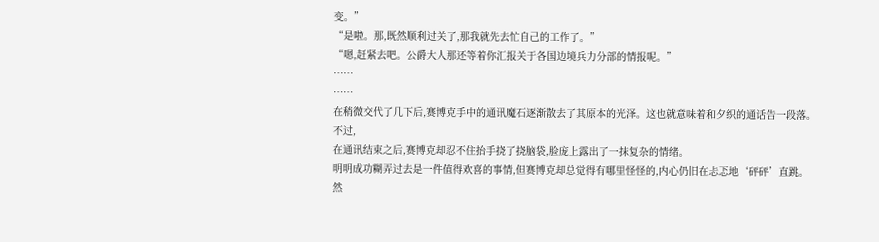变。”
“是啦。那,既然顺利过关了,那我就先去忙自己的工作了。”
“嗯,赶紧去吧。公爵大人那还等着你汇报关于各国边境兵力分部的情报呢。”
……
……
在稍微交代了几下后,赛博克手中的通讯魔石逐渐散去了其原本的光泽。这也就意味着和夕织的通话告一段落。
不过,
在通讯结束之后,赛博克却忍不住抬手挠了挠脑袋,脸庞上露出了一抹复杂的情绪。
明明成功糊弄过去是一件值得欢喜的事情,但赛博克却总觉得有哪里怪怪的,内心仍旧在忐忑地‘砰砰’直跳。
然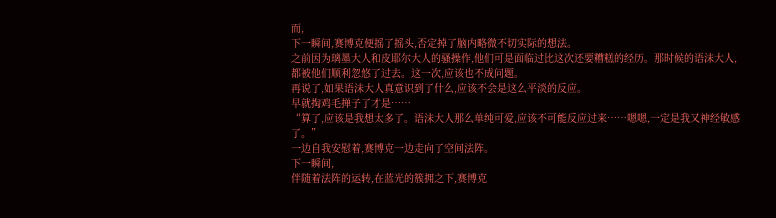而,
下一瞬间,赛博克便摇了摇头,否定掉了脑内略微不切实际的想法。
之前因为璃墨大人和皮耶尔大人的骚操作,他们可是面临过比这次还要糟糕的经历。那时候的语沫大人,都被他们顺利忽悠了过去。这一次,应该也不成问题。
再说了,如果语沫大人真意识到了什么,应该不会是这么平淡的反应。
早就掏鸡毛掸子了才是……
“算了,应该是我想太多了。语沫大人那么单纯可爱,应该不可能反应过来……嗯嗯,一定是我又神经敏感了。”
一边自我安慰着,赛博克一边走向了空间法阵。
下一瞬间,
伴随着法阵的运转,在蓝光的簇拥之下,赛博克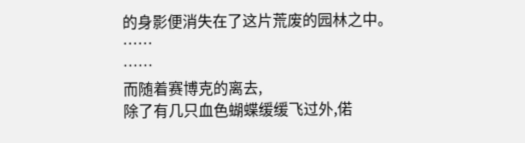的身影便消失在了这片荒废的园林之中。
……
……
而随着赛博克的离去,
除了有几只血色蝴蝶缓缓飞过外,偌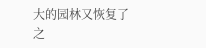大的园林又恢复了之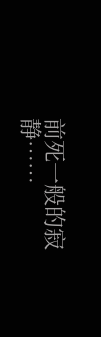前死一般的寂静……